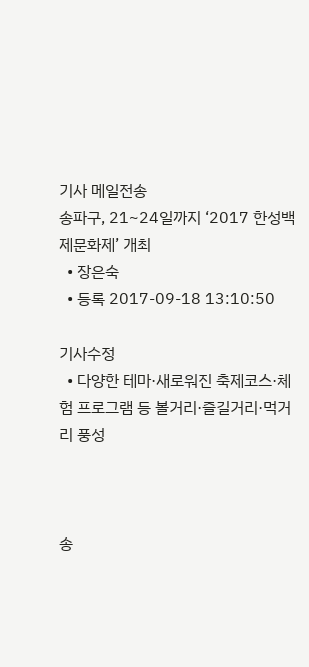기사 메일전송
송파구, 21~24일까지 ‘2017 한성백제문화제’ 개최
  • 장은숙
  • 등록 2017-09-18 13:10:50

기사수정
  • 다양한 테마·새로워진 축제코스·체험 프로그램 등 볼거리·즐길거리·먹거리 풍성



송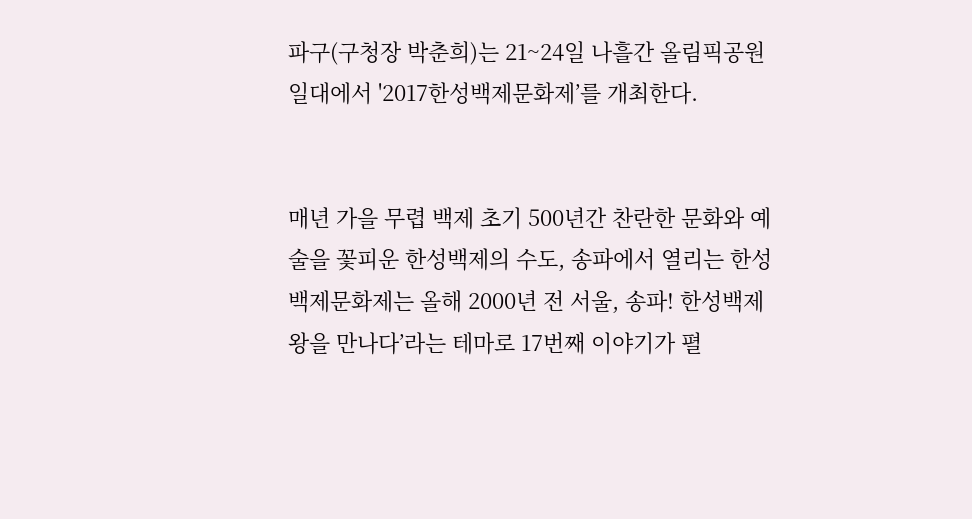파구(구청장 박춘희)는 21~24일 나흘간 올림픽공원 일대에서 '2017한성백제문화제’를 개최한다.


매년 가을 무렵 백제 초기 500년간 찬란한 문화와 예술을 꽃피운 한성백제의 수도, 송파에서 열리는 한성백제문화제는 올해 2000년 전 서울, 송파! 한성백제 왕을 만나다’라는 테마로 17번째 이야기가 펼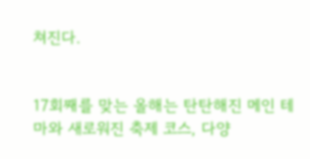쳐진다.


17회째를 맞는 올해는 탄탄해진 메인 테마와 새로워진 축제 코스, 다양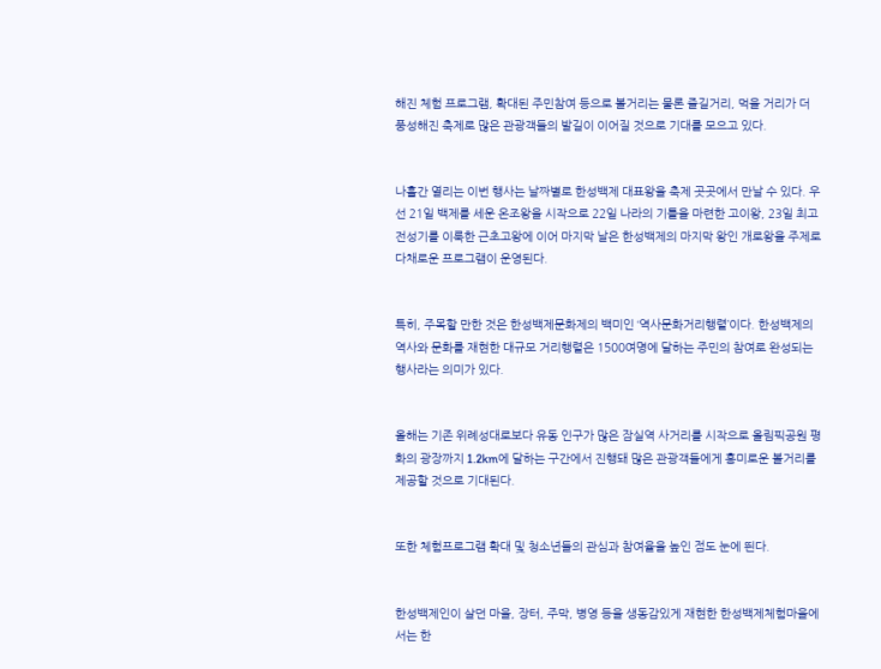해진 체험 프로그램, 확대된 주민참여 등으로 볼거리는 물론 즐길거리, 먹을 거리가 더 풍성해진 축제로 많은 관광객들의 발길이 이어질 것으로 기대를 모으고 있다.


나흘간 열리는 이번 행사는 날짜별로 한성백제 대표왕을 축제 곳곳에서 만날 수 있다. 우선 21일 백제를 세운 온조왕을 시작으로 22일 나라의 기틀을 마련한 고이왕, 23일 최고 전성기를 이룩한 근초고왕에 이어 마지막 날은 한성백제의 마지막 왕인 개로왕을 주제로 다채로운 프로그램이 운영된다.


특히, 주목할 만한 것은 한성백제문화제의 백미인 ‘역사문화거리행렬’이다. 한성백제의 역사와 문화를 재현한 대규모 거리행렬은 1500여명에 달하는 주민의 참여로 완성되는 행사라는 의미가 있다.


올해는 기존 위례성대로보다 유동 인구가 많은 잠실역 사거리를 시작으로 올림픽공원 평화의 광장까지 1.2km에 달하는 구간에서 진행돼 많은 관광객들에게 흥미로운 볼거리를 제공할 것으로 기대된다.


또한 체험프로그램 확대 및 청소년들의 관심과 참여율을 높인 점도 눈에 띈다.


한성백제인이 살던 마을, 장터, 주막, 병영 등을 생동감있게 재현한 한성백제체험마을에서는 한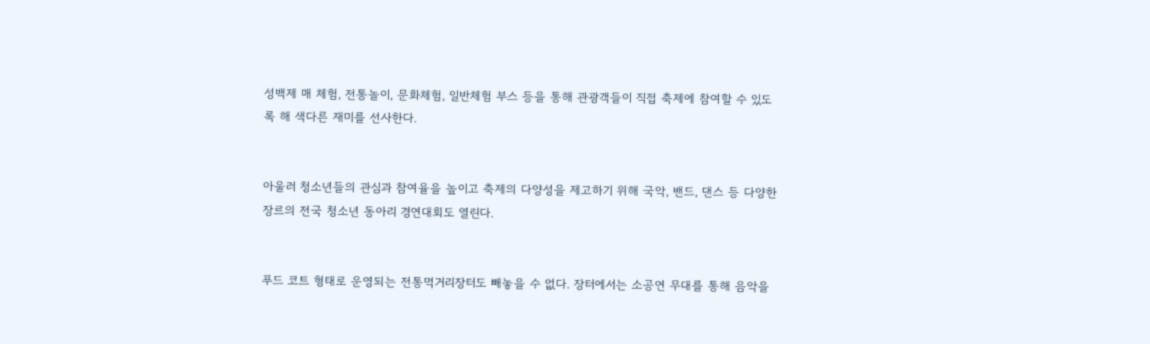성백제 매 체험, 전통놀이, 문화체험, 일반체험 부스 등을 통해 관광객들이 직접 축제에 참여할 수 있도록 해 색다른 재미를 선사한다.


아울러 청소년들의 관심과 참여율을 높이고 축제의 다양성을 제고하기 위해 국악, 밴드, 댄스 등 다양한 장르의 전국 청소년 동아리 경연대회도 열린다.


푸드 코트 형태로 운영되는 전통먹거리장터도 빼놓을 수 없다. 장터에서는 소공연 무대를 통해 음악을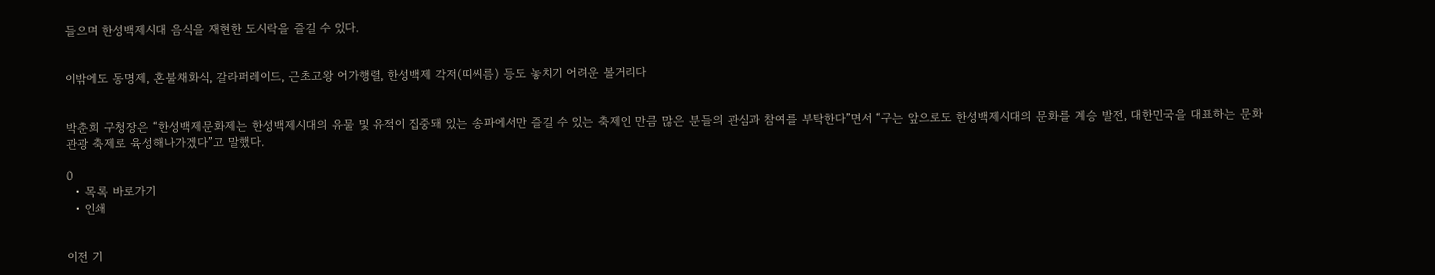들으며 한성백제시대 음식을 재현한 도시락을 즐길 수 있다.


이밖에도 동명제, 혼불채화식, 갈라퍼레이드, 근초고왕 어가행렬, 한성백제 각저(띠씨름) 등도 놓치기 어려운 볼거리다


박춘희 구청장은 “한성백제문화제는 한성백제시대의 유물 및 유적이 집중돼 있는 송파에서만 즐길 수 있는 축제인 만큼 많은 분들의 관심과 참여를 부탁한다”면서 “구는 앞으로도 한성백제시대의 문화를 계승 발전, 대한민국을 대표하는 문화관광 축제로 육성해나가겠다”고 말했다.

0
  • 목록 바로가기
  • 인쇄


이전 기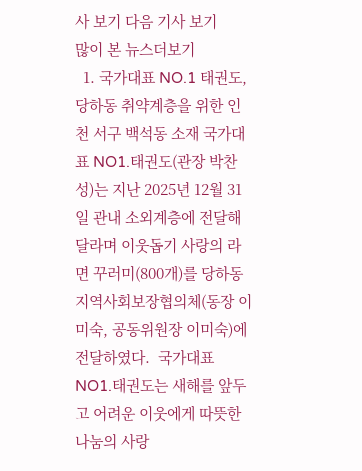사 보기 다음 기사 보기
많이 본 뉴스더보기
  1. 국가대표 NO.1 태권도, 당하동 취약계층을 위한 인천 서구 백석동 소재 국가대표 NO1.태권도(관장 박찬성)는 지난 2025년 12월 31일 관내 소외계층에 전달해 달라며 이웃돕기 사랑의 라면 꾸러미(800개)를 당하동 지역사회보장협의체(동장 이미숙, 공동위원장 이미숙)에 전달하였다.  국가대표 NO1.태권도는 새해를 앞두고 어려운 이웃에게 따뜻한 나눔의 사랑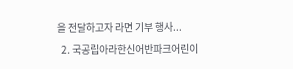을 전달하고자 라면 기부 행사...
  2. 국공립아라한신어반파크어린이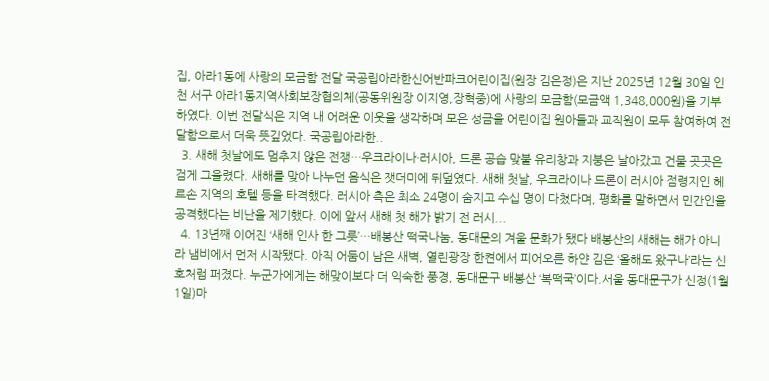집, 아라1동에 사랑의 모금함 전달 국공립아라한신어반파크어린이집(원장 김은정)은 지난 2025년 12월 30일 인천 서구 아라1동지역사회보장협의체(공동위원장 이지영,장혁중)에 사랑의 모금함(모금액 1,348,000원)을 기부하였다. 이번 전달식은 지역 내 어려운 이웃을 생각하며 모은 성금을 어린이집 원아들과 교직원이 모두 참여하여 전달함으로서 더욱 뜻깊었다. 국공립아라한..
  3. 새해 첫날에도 멈추지 않은 전쟁…우크라이나·러시아, 드론 공습 맞불 유리창과 지붕은 날아갔고 건물 곳곳은 검게 그을렸다. 새해를 맞아 나누던 음식은 잿더미에 뒤덮였다. 새해 첫날, 우크라이나 드론이 러시아 점령지인 헤르손 지역의 호텔 등을 타격했다. 러시아 측은 최소 24명이 숨지고 수십 명이 다쳤다며, 평화를 말하면서 민간인을 공격했다는 비난을 제기했다. 이에 앞서 새해 첫 해가 밝기 전 러시...
  4. 13년째 이어진 ‘새해 인사 한 그릇’…배봉산 떡국나눔, 동대문의 겨울 문화가 됐다 배봉산의 새해는 해가 아니라 냄비에서 먼저 시작됐다. 아직 어둠이 남은 새벽, 열린광장 한켠에서 피어오른 하얀 김은 ‘올해도 왔구나’라는 신호처럼 퍼졌다. 누군가에게는 해맞이보다 더 익숙한 풍경, 동대문구 배봉산 ‘복떡국’이다.서울 동대문구가 신정(1월 1일)마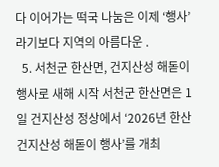다 이어가는 떡국 나눔은 이제 ‘행사’라기보다 지역의 아름다운 .
  5. 서천군 한산면, 건지산성 해돋이 행사로 새해 시작 서천군 한산면은 1일 건지산성 정상에서 ‘2026년 한산 건지산성 해돋이 행사’를 개최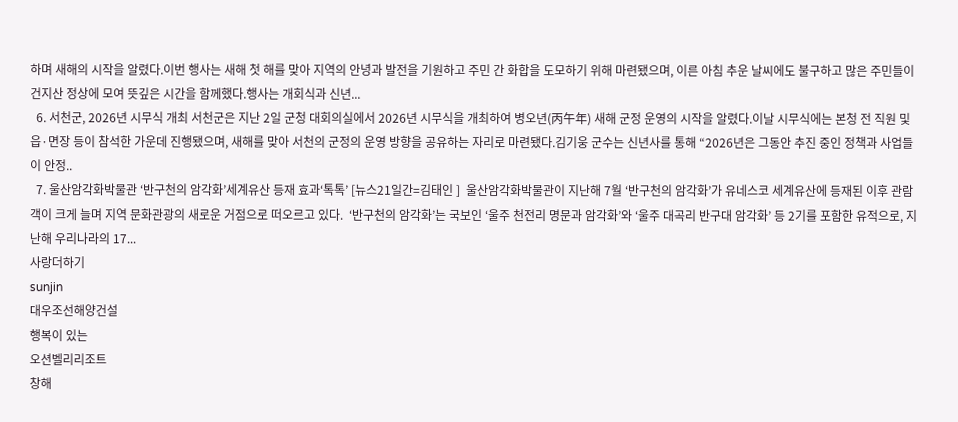하며 새해의 시작을 알렸다.이번 행사는 새해 첫 해를 맞아 지역의 안녕과 발전을 기원하고 주민 간 화합을 도모하기 위해 마련됐으며, 이른 아침 추운 날씨에도 불구하고 많은 주민들이 건지산 정상에 모여 뜻깊은 시간을 함께했다.행사는 개회식과 신년...
  6. 서천군, 2026년 시무식 개최 서천군은 지난 2일 군청 대회의실에서 2026년 시무식을 개최하여 병오년(丙午年) 새해 군정 운영의 시작을 알렸다.이날 시무식에는 본청 전 직원 및 읍·면장 등이 참석한 가운데 진행됐으며, 새해를 맞아 서천의 군정의 운영 방향을 공유하는 자리로 마련됐다.김기웅 군수는 신년사를 통해 “2026년은 그동안 추진 중인 정책과 사업들이 안정..
  7. 울산암각화박물관 ‘반구천의 암각화’세계유산 등재 효과‘톡톡’ [뉴스21일간=김태인 ]  울산암각화박물관이 지난해 7월 ‘반구천의 암각화’가 유네스코 세계유산에 등재된 이후 관람객이 크게 늘며 지역 문화관광의 새로운 거점으로 떠오르고 있다.  ‘반구천의 암각화’는 국보인 ‘울주 천전리 명문과 암각화’와 ‘울주 대곡리 반구대 암각화’ 등 2기를 포함한 유적으로, 지난해 우리나라의 17...
사랑더하기
sunjin
대우조선해양건설
행복이 있는
오션벨리리조트
창해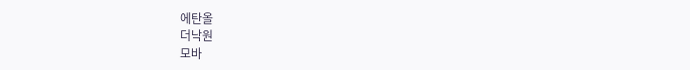에탄올
더낙원
모바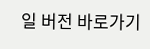일 버전 바로가기